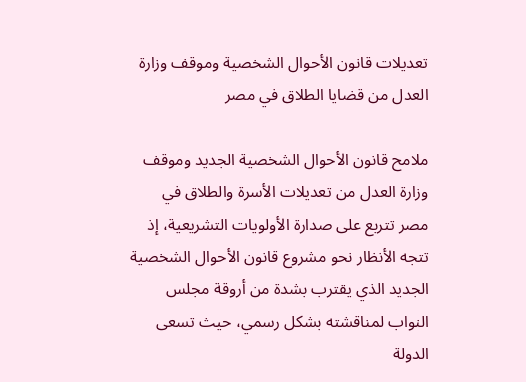تعديلات قانون الأحوال الشخصية وموقف وزارة العدل من قضايا الطلاق في مصر

ملامح قانون الأحوال الشخصية الجديد وموقف وزارة العدل من تعديلات الأسرة والطلاق في مصر تتربع على صدارة الأولويات التشريعية، إذ تتجه الأنظار نحو مشروع قانون الأحوال الشخصية الجديد الذي يقترب بشدة من أروقة مجلس النواب لمناقشته بشكل رسمي، حيث تسعى الدولة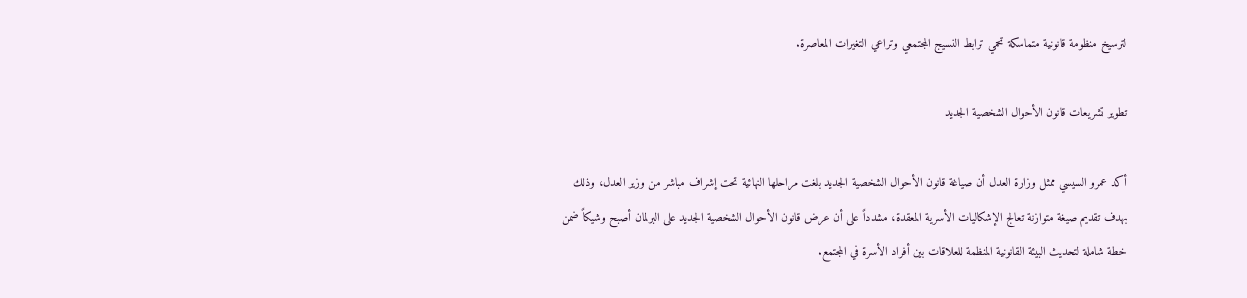لترسيخ منظومة قانونية متماسكة تحمي ترابط النسيج المجتمعي وتراعي التغيرات المعاصرة.

تطوير تشريعات قانون الأحوال الشخصية الجديد

أكد عمرو السيسي ممثل وزارة العدل أن صياغة قانون الأحوال الشخصية الجديد بلغت مراحلها النهائية تحت إشراف مباشر من وزير العدل، وذلك بهدف تقديم صيغة متوازنة تعالج الإشكاليات الأسرية المعقدة، مشدداً على أن عرض قانون الأحوال الشخصية الجديد على البرلمان أصبح وشيكاً ضمن خطة شاملة لتحديث البيئة القانونية المنظمة للعلاقات بين أفراد الأسرة في المجتمع.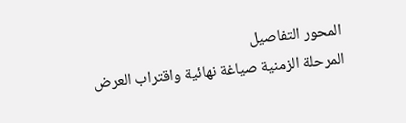المحور التفاصيل
المرحلة الزمنية صياغة نهائية واقتراب العرض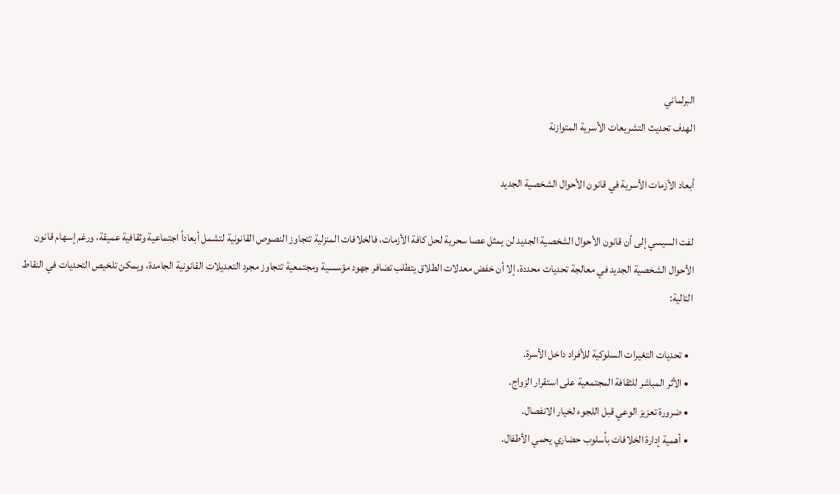البرلماني
الهدف تحديث التشريعات الأسرية المتوازنة

أبعاد الأزمات الأسرية في قانون الأحوال الشخصية الجديد

لفت السيسي إلى أن قانون الأحوال الشخصية الجديد لن يمثل عصا سحرية لحل كافة الأزمات، فالخلافات المنزلية تتجاوز النصوص القانونية لتشمل أبعاداً اجتماعية وثقافية عميقة، ورغم إسهام قانون الأحوال الشخصية الجديد في معالجة تحديات محددة، إلا أن خفض معدلات الطلاق يتطلب تضافر جهود مؤسسية ومجتمعية تتجاوز مجرد التعديلات القانونية الجامدة، ويمكن تلخيص التحديات في النقاط التالية:

  • تحديات التغيرات السلوكية للأفراد داخل الأسرة.
  • الأثر المباشر للثقافة المجتمعية على استقرار الزواج.
  • ضرورة تعزيز الوعي قبل اللجوء لخيار الانفصال.
  • أهمية إدارة الخلافات بأسلوب حضاري يحمي الأطفال.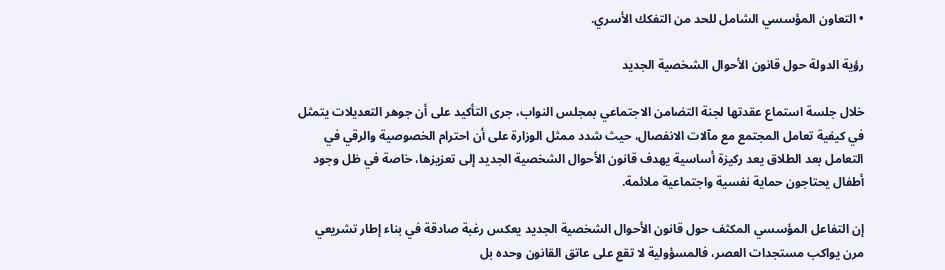• التعاون المؤسسي الشامل للحد من التفكك الأسري.

رؤية الدولة حول قانون الأحوال الشخصية الجديد

خلال جلسة استماع عقدتها لجنة التضامن الاجتماعي بمجلس النواب، جرى التأكيد على أن جوهر التعديلات يتمثل في كيفية تعامل المجتمع مع مآلات الانفصال، حيث شدد ممثل الوزارة على أن احترام الخصوصية والرقي في التعامل بعد الطلاق يعد ركيزة أساسية يهدف قانون الأحوال الشخصية الجديد إلى تعزيزها، خاصة في ظل وجود أطفال يحتاجون حماية نفسية واجتماعية ملائمة.

إن التفاعل المؤسسي المكثف حول قانون الأحوال الشخصية الجديد يعكس رغبة صادقة في بناء إطار تشريعي مرن يواكب مستجدات العصر، فالمسؤولية لا تقع على عاتق القانون وحده بل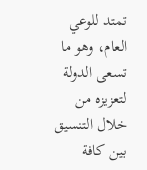تمتد للوعي العام، وهو ما تسعى الدولة لتعزيزه من خلال التنسيق بين كافة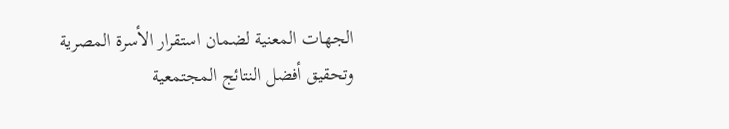الجهات المعنية لضمان استقرار الأسرة المصرية وتحقيق أفضل النتائج المجتمعية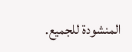المنشودة للجميع.